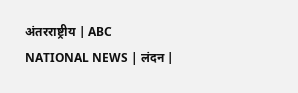अंतरराष्ट्रीय | ABC NATIONAL NEWS | लंदन |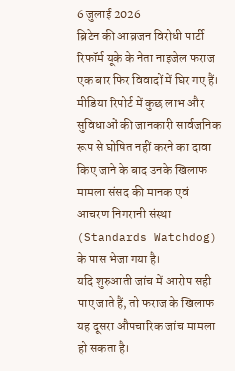6 जुलाई 2026
ब्रिटेन की आव्रजन विरोधी पार्टी रिफॉर्म यूके के नेता नाइजेल फराज एक बार फिर विवादों में घिर गए हैं। मीडिया रिपोर्ट में कुछ लाभ और सुविधाओं की जानकारी सार्वजनिक रूप से घोषित नहीं करने का दावा किए जाने के बाद उनके खिलाफ मामला संसद की मानक एवं आचरण निगरानी संस्था (Standards Watchdog) के पास भेजा गया है।
यदि शुरुआती जांच में आरोप सही पाए जाते हैं, तो फराज के खिलाफ यह दूसरा औपचारिक जांच मामला हो सकता है।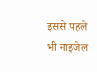इससे पहले भी नाइजेल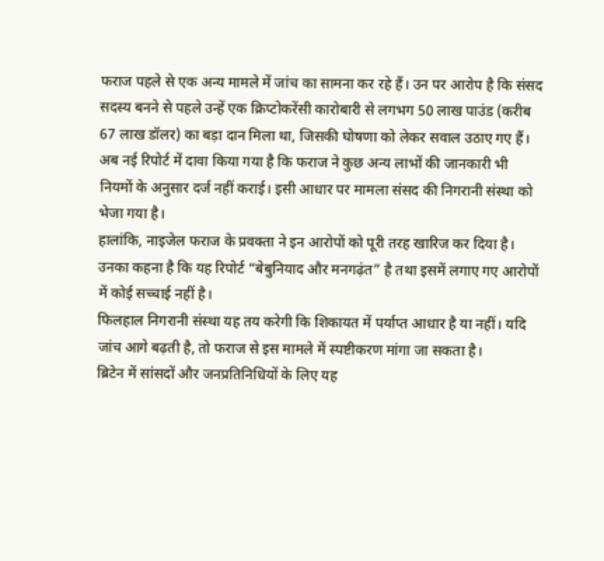फराज पहले से एक अन्य मामले में जांच का सामना कर रहे हैं। उन पर आरोप है कि संसद सदस्य बनने से पहले उन्हें एक क्रिप्टोकरेंसी कारोबारी से लगभग 50 लाख पाउंड (करीब 67 लाख डॉलर) का बड़ा दान मिला था, जिसकी घोषणा को लेकर सवाल उठाए गए हैं।
अब नई रिपोर्ट में दावा किया गया है कि फराज ने कुछ अन्य लाभों की जानकारी भी नियमों के अनुसार दर्ज नहीं कराई। इसी आधार पर मामला संसद की निगरानी संस्था को भेजा गया है।
हालांकि, नाइजेल फराज के प्रवक्ता ने इन आरोपों को पूरी तरह खारिज कर दिया है। उनका कहना है कि यह रिपोर्ट “बेबुनियाद और मनगढ़ंत” है तथा इसमें लगाए गए आरोपों में कोई सच्चाई नहीं है।
फिलहाल निगरानी संस्था यह तय करेगी कि शिकायत में पर्याप्त आधार है या नहीं। यदि जांच आगे बढ़ती है, तो फराज से इस मामले में स्पष्टीकरण मांगा जा सकता है।
ब्रिटेन में सांसदों और जनप्रतिनिधियों के लिए यह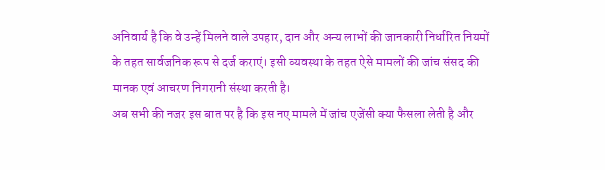अनिवार्य है कि वे उन्हें मिलने वाले उपहार, दान और अन्य लाभों की जानकारी निर्धारित नियमों के तहत सार्वजनिक रूप से दर्ज कराएं। इसी व्यवस्था के तहत ऐसे मामलों की जांच संसद की मानक एवं आचरण निगरानी संस्था करती है।
अब सभी की नजर इस बात पर है कि इस नए मामले में जांच एजेंसी क्या फैसला लेती है और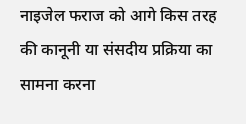नाइजेल फराज को आगे किस तरह की कानूनी या संसदीय प्रक्रिया का सामना करना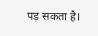पड़ सकता है।